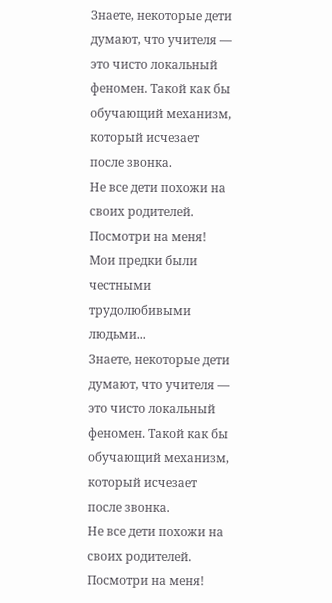Знаете, некоторые дети думают, что учителя — это чисто локальный феномен. Такой как бы обучающий механизм, который исчезает после звонка.
Не все дети похожи на своих родителей. Посмотри на меня! Мои предки были честными трудолюбивыми людьми...
Знаете, некоторые дети думают, что учителя — это чисто локальный феномен. Такой как бы обучающий механизм, который исчезает после звонка.
Не все дети похожи на своих родителей. Посмотри на меня!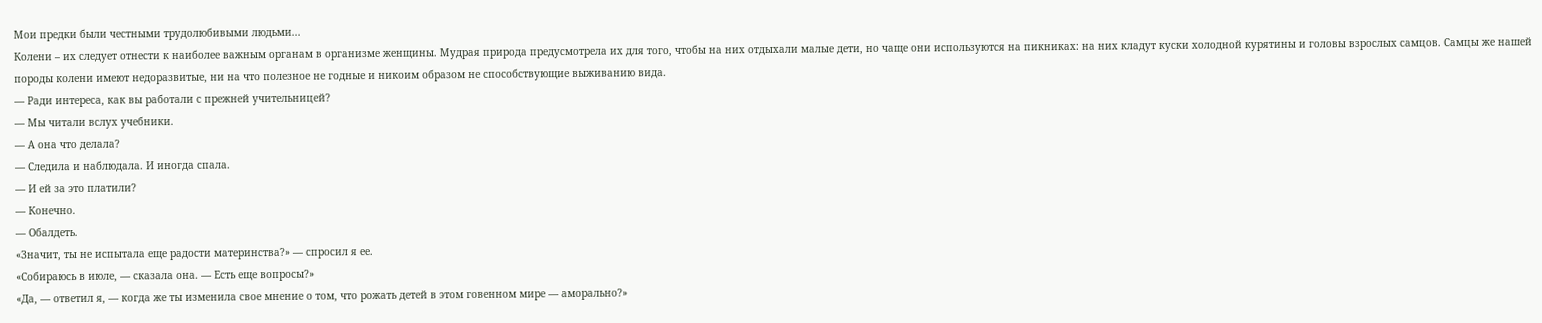Мои предки были честными трудолюбивыми людьми...
Колени – их следует отнести к наиболее важным органам в организме женщины. Мудрая природа предусмотрела их для того, чтобы на них отдыхали малые дети, но чаще они используются на пикниках: на них кладут куски холодной курятины и головы взрослых самцов. Самцы же нашей породы колени имеют недоразвитые, ни на что полезное не годные и никоим образом не способствующие выживанию вида.
— Ради интереса, как вы работали с прежней учительницей?
— Мы читали вслух учебники.
— А она что делала?
— Следила и наблюдала. И иногда спала.
— И ей за это платили?
— Конечно.
— Обалдеть.
«Значит, ты не испытала еще радости материнства?» — спросил я ее.
«Собираюсь в июле, — сказала она. — Есть еще вопросы?»
«Да, — ответил я, — когда же ты изменила свое мнение о том, что рожать детей в этом говенном мире — аморально?»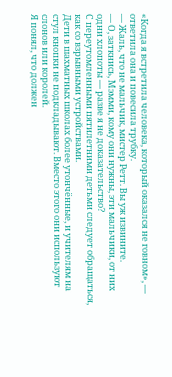«Когда я встретила человека, который оказался не говном», — ответила она и повесила трубку.
— Жаль, что не мальчик, мистер Ретт. Вы уж извините.
— О, заткнись, Мэмми, кому они нужны, эти мальчики, от них одни хлопоты — разве я не доказательство?
С переутомленными пятилетними детьми следует обращаться, как со взрывными устройствами.
Дети в шахматных школах более утончённые, и учителям на стул кнопки не подкладывают. Вместо этого они используют слонов или королей.
Я понял, что должен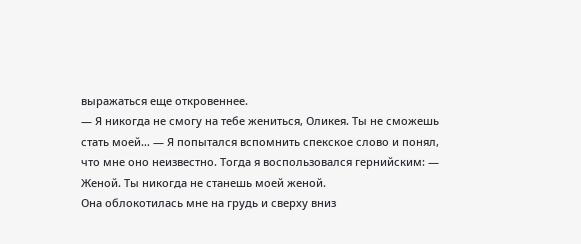выражаться еще откровеннее.
— Я никогда не смогу на тебе жениться, Оликея. Ты не сможешь стать моей… — Я попытался вспомнить спекское слово и понял, что мне оно неизвестно. Тогда я воспользовался гернийским: — Женой. Ты никогда не станешь моей женой.
Она облокотилась мне на грудь и сверху вниз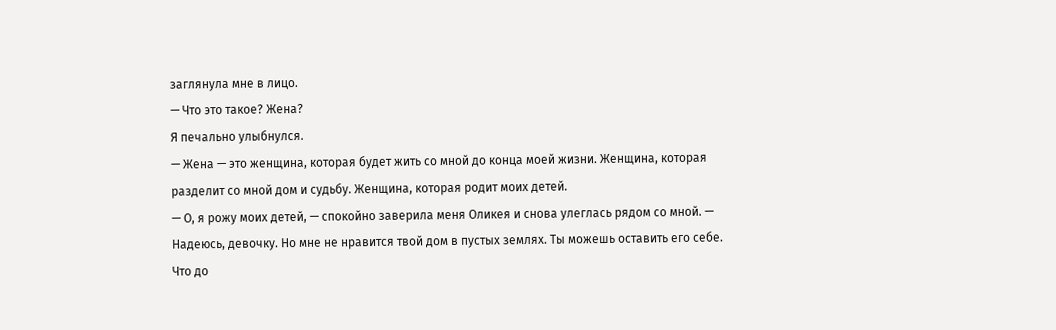заглянула мне в лицо.
— Что это такое? Жена?
Я печально улыбнулся.
— Жена — это женщина, которая будет жить со мной до конца моей жизни. Женщина, которая разделит со мной дом и судьбу. Женщина, которая родит моих детей.
— О, я рожу моих детей, — спокойно заверила меня Оликея и снова улеглась рядом со мной. — Надеюсь, девочку. Но мне не нравится твой дом в пустых землях. Ты можешь оставить его себе. Что до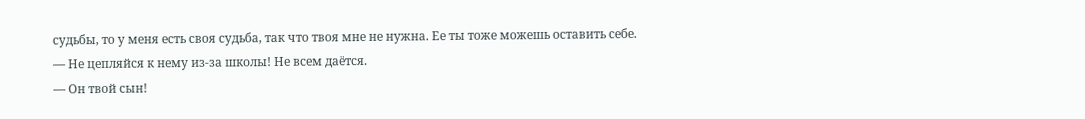судьбы, то у меня есть своя судьба, так что твоя мне не нужна. Ее ты тоже можешь оставить себе.
— Не цепляйся к нему из-за школы! Не всем даётся.
— Он твой сын!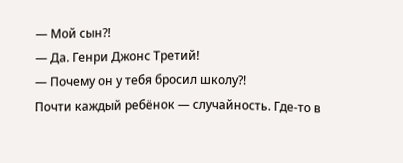— Мой сын?!
— Да. Генри Джонс Третий!
— Почему он у тебя бросил школу?!
Почти каждый ребёнок — случайность. Где-то в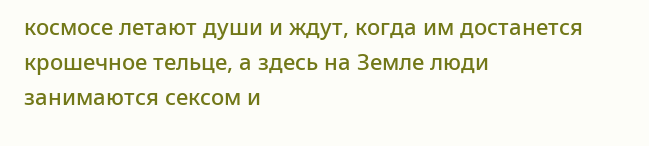космосе летают души и ждут, когда им достанется крошечное тельце, а здесь на Земле люди занимаются сексом и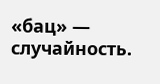«бац» — случайность.